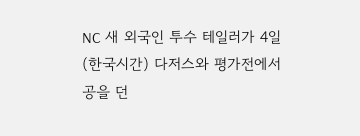NC 새 외국인 투수 테일러가 4일(한국시간) 다저스와 평가전에서 공을 던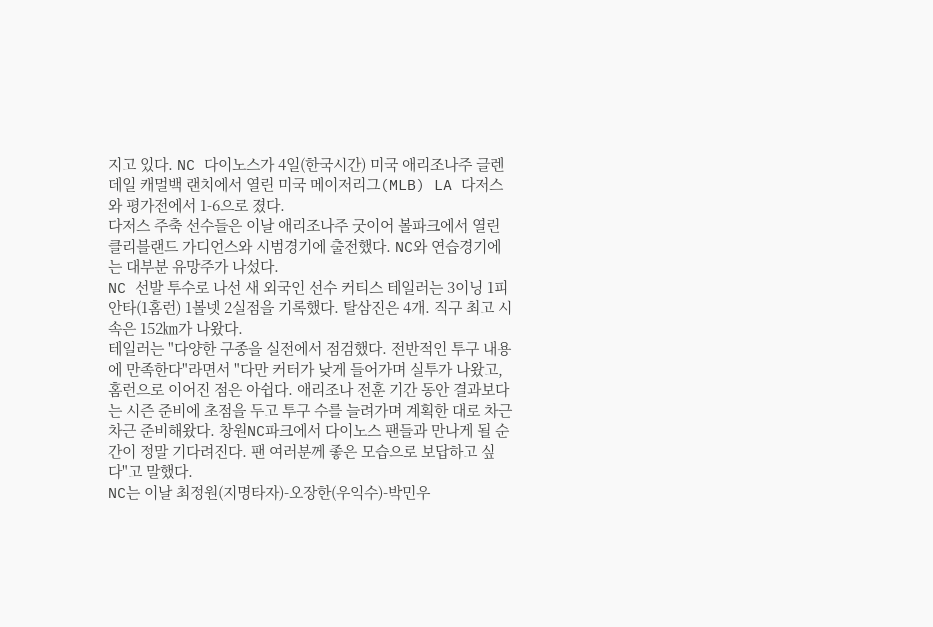지고 있다. NC 다이노스가 4일(한국시간) 미국 애리조나주 글렌데일 캐멀백 랜치에서 열린 미국 메이저리그(MLB) LA 다저스와 평가전에서 1-6으로 졌다.
다저스 주축 선수들은 이날 애리조나주 굿이어 볼파크에서 열린 클리블랜드 가디언스와 시범경기에 출전했다. NC와 연습경기에는 대부분 유망주가 나섰다.
NC 선발 투수로 나선 새 외국인 선수 커티스 테일러는 3이닝 1피안타(1홈런) 1볼넷 2실점을 기록했다. 탈삼진은 4개. 직구 최고 시속은 152㎞가 나왔다.
테일러는 "다양한 구종을 실전에서 점검했다. 전반적인 투구 내용에 만족한다"라면서 "다만 커터가 낮게 들어가며 실투가 나왔고, 홈런으로 이어진 점은 아쉽다. 애리조나 전훈 기간 동안 결과보다는 시즌 준비에 초점을 두고 투구 수를 늘려가며 계획한 대로 차근차근 준비해왔다. 창원NC파크에서 다이노스 팬들과 만나게 될 순간이 정말 기다려진다. 팬 여러분께 좋은 모습으로 보답하고 싶다"고 말했다.
NC는 이날 최정원(지명타자)-오장한(우익수)-박민우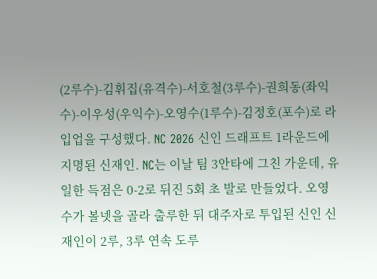(2루수)-김휘집(유격수)-서호철(3루수)-권희동(좌익수)-이우성(우익수)-오영수(1루수)-김정호(포수)로 라입업을 구성했다. NC 2026 신인 드래프트 1라운드에 지명된 신재인. NC는 이날 팀 3안타에 그친 가운데, 유일한 득점은 0-2로 뒤진 5회 초 발로 만들었다. 오영수가 볼넷을 골라 출루한 뒤 대주자로 투입된 신인 신재인이 2루, 3루 연속 도루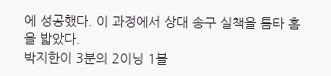에 성공했다. 이 과정에서 상대 송구 실책을 틈타 홈을 밟았다.
박지한이 3분의 2이닝 1볼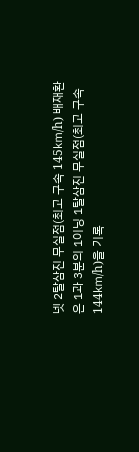넷 2탈삼진 무실점(최고 구속 145㎞/h) 배재환은 1과 3분의 1이닝 1탈삼진 무실점(최고 구속 144㎞/h)을 기록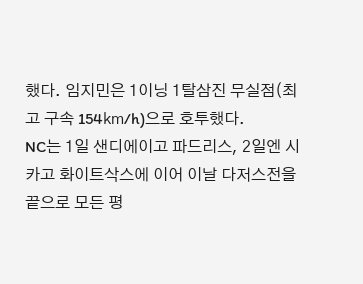했다. 임지민은 1이닝 1탈삼진 무실점(최고 구속 154㎞/h)으로 호투했다.
NC는 1일 샌디에이고 파드리스, 2일엔 시카고 화이트삭스에 이어 이날 다저스전을 끝으로 모든 평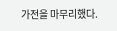가전을 마무리했다.